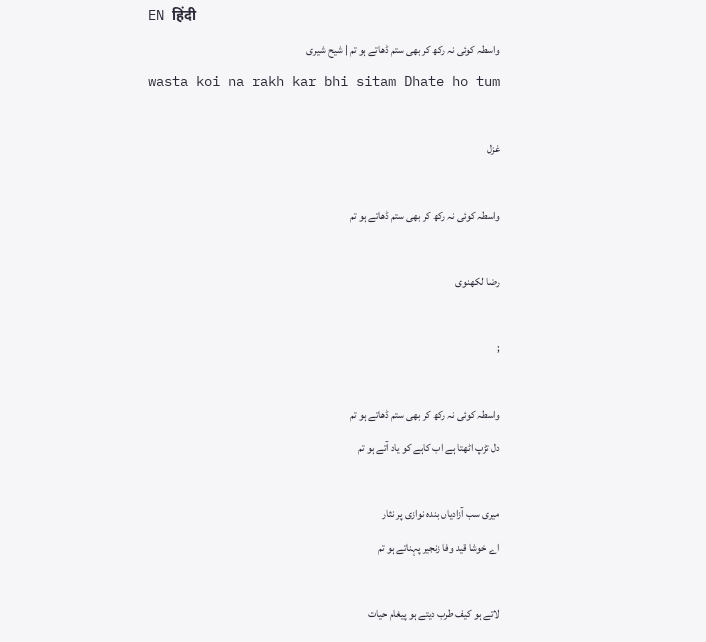EN हिंदी
واسطہ کوئی نہ رکھ کر بھی ستم ڈھاتے ہو تم | شیح شیری
wasta koi na rakh kar bhi sitam Dhate ho tum

غزل

واسطہ کوئی نہ رکھ کر بھی ستم ڈھاتے ہو تم

رضا لکھنوی

;

واسطہ کوئی نہ رکھ کر بھی ستم ڈھاتے ہو تم
دل تڑپ اٹھتا ہے اب کاہے کو یاد آتے ہو تم

میری سب آزادیاں بندہ نوازی پر نثار
اے خوشا قید وفا زنجیر پہناتے ہو تم

لاتے ہو کیف طرب دیتے ہو پیغام حیات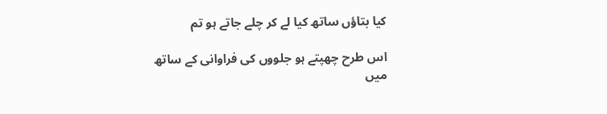کیا بتاؤں ساتھ کیا لے کر چلے جاتے ہو تم

اس طرح چھپتے ہو جلووں کی فراوانی کے ساتھ
میں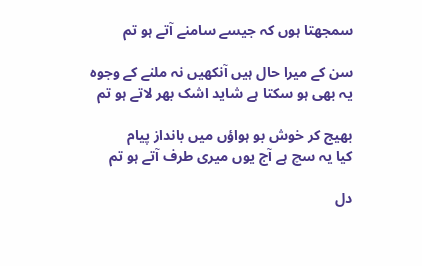سمجھتا ہوں کہ جیسے سامنے آتے ہو تم

سن کے میرا حال ہیں آنکھیں نہ ملنے کے وجوہ
یہ بھی ہو سکتا ہے شاید اشک بھر لاتے ہو تم

بھیج کر خوش بو ہواؤں میں بانداز پیام
کیا یہ سچ ہے آج یوں میری طرف آتے ہو تم

دل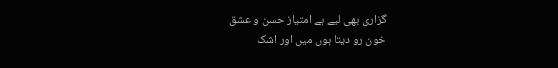گزاری بھی لیے ہے امتیاز حسن و عشق
خون رو دیتا ہوں میں اور اشک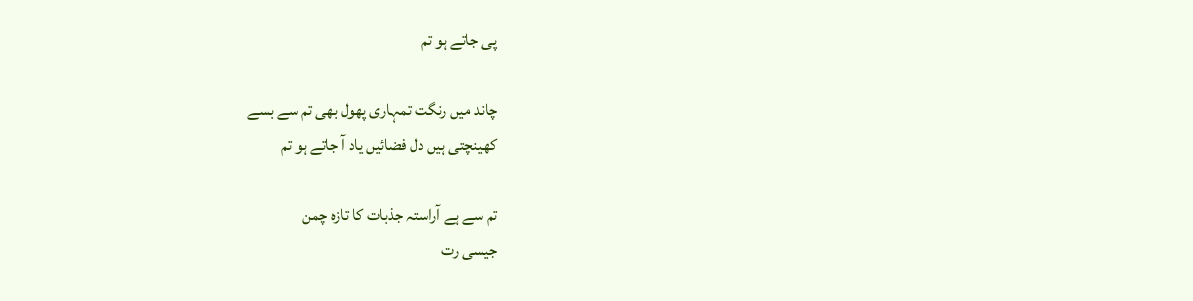پی جاتے ہو تم

چاند میں رنگت تمہاری پھول بھی تم سے بسے
کھینچتی ہیں دل فضائیں یاد آ جاتے ہو تم

تم سے ہے آراستہ جذبات کا تازہ چمن
جیسی رت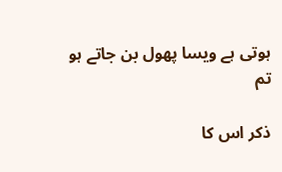ہوتی ہے ویسا پھول بن جاتے ہو تم

ذکر اس کا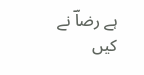ہے رضاؔ نے کیں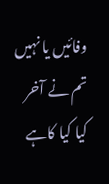وفائیں یا نہیں
تم نے آخر کیا کیا کاہے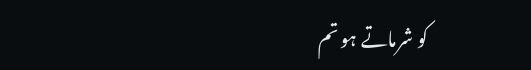کو شرماتے ہو تم